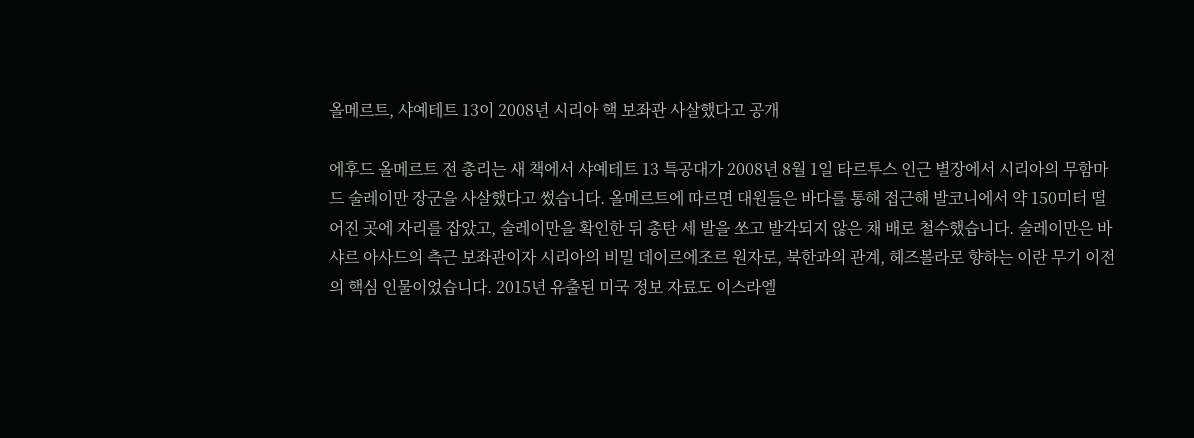올메르트, 샤예테트 13이 2008년 시리아 핵 보좌관 사살했다고 공개

에후드 올메르트 전 총리는 새 책에서 샤예테트 13 특공대가 2008년 8월 1일 타르투스 인근 별장에서 시리아의 무함마드 술레이만 장군을 사살했다고 썼습니다. 올메르트에 따르면 대원들은 바다를 통해 접근해 발코니에서 약 150미터 떨어진 곳에 자리를 잡았고, 술레이만을 확인한 뒤 총탄 세 발을 쏘고 발각되지 않은 채 배로 철수했습니다. 술레이만은 바샤르 아사드의 측근 보좌관이자 시리아의 비밀 데이르에조르 원자로, 북한과의 관계, 헤즈볼라로 향하는 이란 무기 이전의 핵심 인물이었습니다. 2015년 유출된 미국 정보 자료도 이스라엘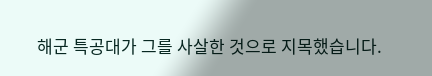해군 특공대가 그를 사살한 것으로 지목했습니다.